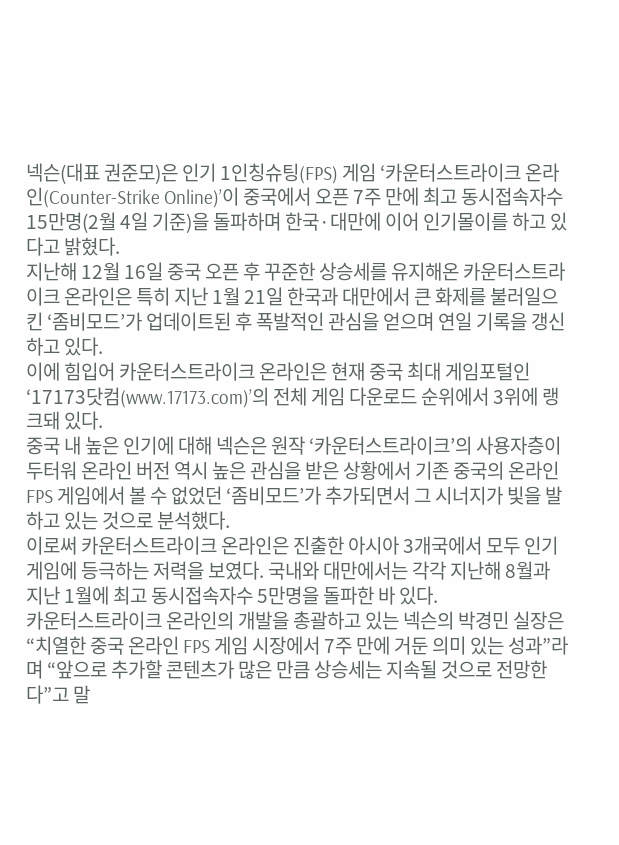넥슨(대표 권준모)은 인기 1인칭슈팅(FPS) 게임 ‘카운터스트라이크 온라인(Counter-Strike Online)’이 중국에서 오픈 7주 만에 최고 동시접속자수 15만명(2월 4일 기준)을 돌파하며 한국·대만에 이어 인기몰이를 하고 있다고 밝혔다.
지난해 12월 16일 중국 오픈 후 꾸준한 상승세를 유지해온 카운터스트라이크 온라인은 특히 지난 1월 21일 한국과 대만에서 큰 화제를 불러일으킨 ‘좀비모드’가 업데이트된 후 폭발적인 관심을 얻으며 연일 기록을 갱신하고 있다.
이에 힘입어 카운터스트라이크 온라인은 현재 중국 최대 게임포털인 ‘17173닷컴(www.17173.com)’의 전체 게임 다운로드 순위에서 3위에 랭크돼 있다.
중국 내 높은 인기에 대해 넥슨은 원작 ‘카운터스트라이크’의 사용자층이 두터워 온라인 버전 역시 높은 관심을 받은 상황에서 기존 중국의 온라인 FPS 게임에서 볼 수 없었던 ‘좀비모드’가 추가되면서 그 시너지가 빛을 발하고 있는 것으로 분석했다.
이로써 카운터스트라이크 온라인은 진출한 아시아 3개국에서 모두 인기 게임에 등극하는 저력을 보였다. 국내와 대만에서는 각각 지난해 8월과 지난 1월에 최고 동시접속자수 5만명을 돌파한 바 있다.
카운터스트라이크 온라인의 개발을 총괄하고 있는 넥슨의 박경민 실장은 “치열한 중국 온라인 FPS 게임 시장에서 7주 만에 거둔 의미 있는 성과”라며 “앞으로 추가할 콘텐츠가 많은 만큼 상승세는 지속될 것으로 전망한다”고 말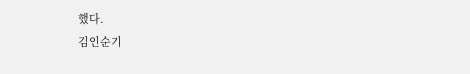했다.
김인순기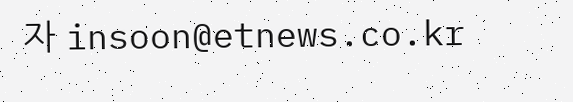자 insoon@etnews.co.kr